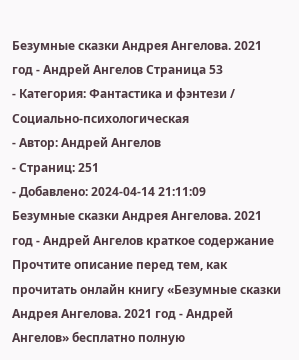Безумные сказки Андрея Ангелова. 2021 год - Андрей Ангелов Страница 53
- Категория: Фантастика и фэнтези / Социально-психологическая
- Автор: Андрей Ангелов
- Страниц: 251
- Добавлено: 2024-04-14 21:11:09
Безумные сказки Андрея Ангелова. 2021 год - Андрей Ангелов краткое содержание
Прочтите описание перед тем, как прочитать онлайн книгу «Безумные сказки Андрея Ангелова. 2021 год - Андрей Ангелов» бесплатно полную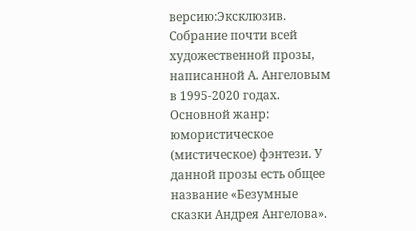версию:Эксклюзив. Собрание почти всей художественной прозы, написанной А. Ангеловым в 1995-2020 годах. Основной жанр: юмористическое (мистическое) фэнтези. У данной прозы есть общее название «Безумные сказки Андрея Ангелова».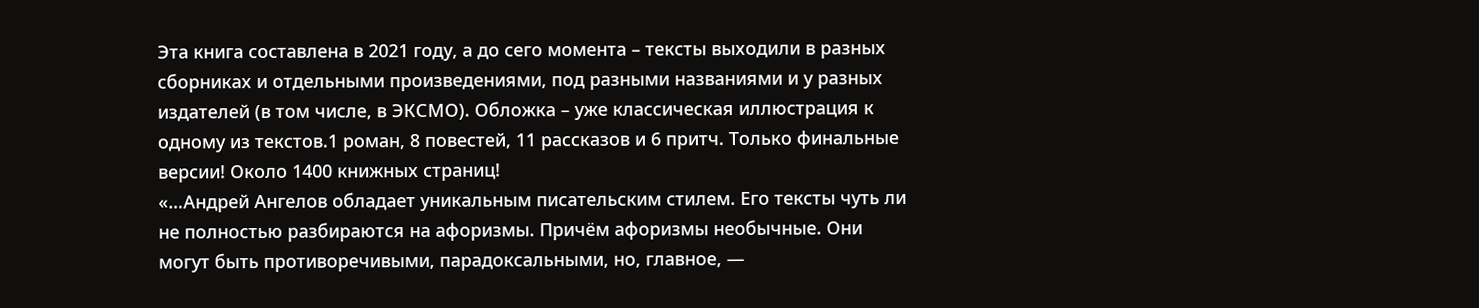Эта книга составлена в 2021 году, а до сего момента – тексты выходили в разных сборниках и отдельными произведениями, под разными названиями и у разных издателей (в том числе, в ЭКСМО). Обложка – уже классическая иллюстрация к одному из текстов.1 роман, 8 повестей, 11 рассказов и 6 притч. Только финальные версии! Около 1400 книжных страниц!
«…Андрей Ангелов обладает уникальным писательским стилем. Его тексты чуть ли не полностью разбираются на афоризмы. Причём афоризмы необычные. Они могут быть противоречивыми, парадоксальными, но, главное, —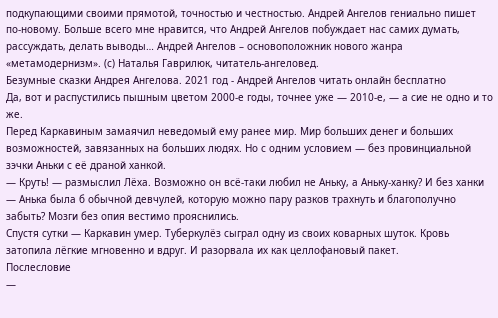подкупающими своими прямотой, точностью и честностью. Андрей Ангелов гениально пишет по-новому. Больше всего мне нравится, что Андрей Ангелов побуждает нас самих думать, рассуждать, делать выводы… Андрей Ангелов – основоположник нового жанра «метамодернизм». (с) Наталья Гаврилюк, читатель-ангеловед.
Безумные сказки Андрея Ангелова. 2021 год - Андрей Ангелов читать онлайн бесплатно
Да, вот и распустились пышным цветом 2000-е годы, точнее уже — 2010-е, — а сие не одно и то же.
Перед Каркавиным замаячил неведомый ему ранее мир. Мир больших денег и больших возможностей, завязанных на больших людях. Но с одним условием — без провинциальной зэчки Аньки с её драной ханкой.
— Круть! — размыслил Лёха. Возможно он всё-таки любил не Аньку, а Аньку-ханку? И без ханки — Анька была б обычной девчулей, которую можно пару разков трахнуть и благополучно забыть? Мозги без опия вестимо прояснились.
Спустя сутки — Каркавин умер. Туберкулёз сыграл одну из своих коварных шуток. Кровь затопила лёгкие мгновенно и вдруг. И разорвала их как целлофановый пакет.
Послесловие
—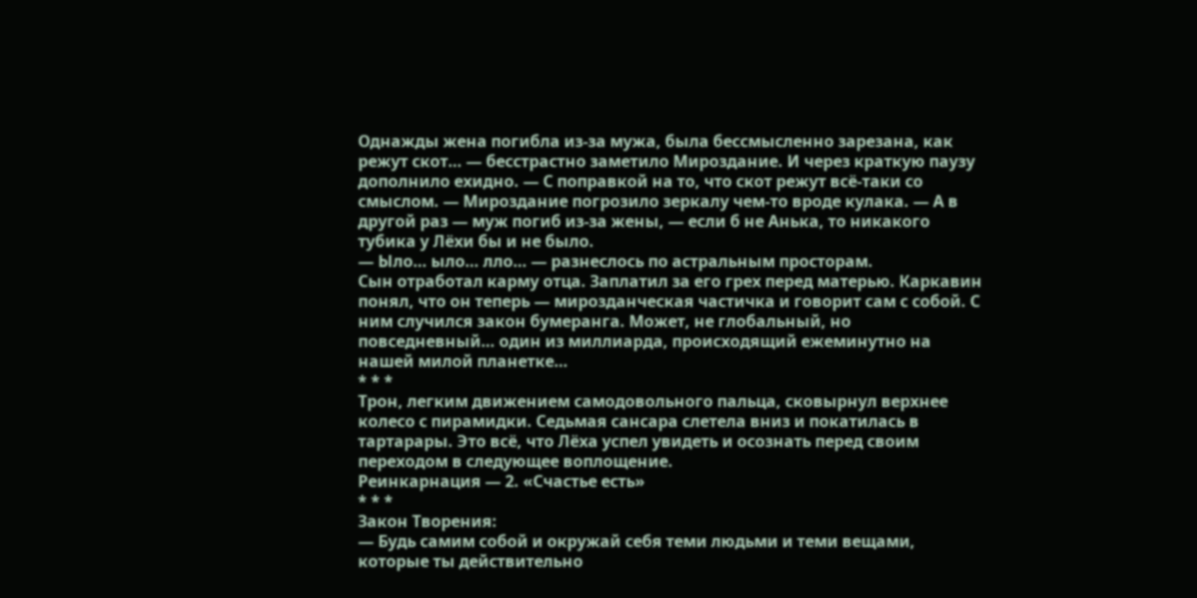Однажды жена погибла из-за мужа, была бессмысленно зарезана, как режут скот… — бесстрастно заметило Мироздание. И через краткую паузу дополнило ехидно. — С поправкой на то, что скот режут всё-таки со смыслом. — Мироздание погрозило зеркалу чем-то вроде кулака. — А в другой раз — муж погиб из-за жены, — если б не Анька, то никакого тубика у Лёхи бы и не было.
— Ыло… ыло… лло… — разнеслось по астральным просторам.
Сын отработал карму отца. Заплатил за его грех перед матерью. Каркавин понял, что он теперь — мирозданческая частичка и говорит сам с собой. С ним случился закон бумеранга. Может, не глобальный, но повседневный… один из миллиарда, происходящий ежеминутно на нашей милой планетке…
* * *
Трон, легким движением самодовольного пальца, сковырнул верхнее колесо с пирамидки. Седьмая сансара слетела вниз и покатилась в тартарары. Это всё, что Лёха успел увидеть и осознать перед своим переходом в следующее воплощение.
Реинкарнация — 2. «Счастье есть»
* * *
Закон Творения:
— Будь самим собой и окружай себя теми людьми и теми вещами, которые ты действительно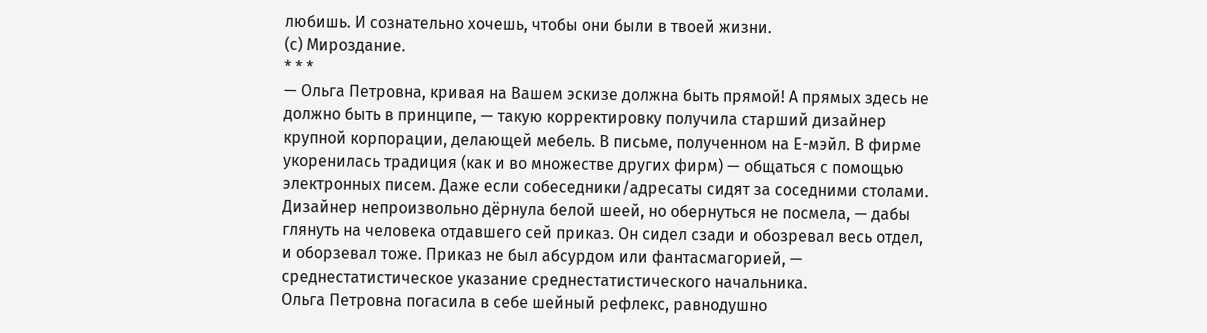любишь. И сознательно хочешь, чтобы они были в твоей жизни.
(с) Мироздание.
* * *
— Ольга Петровна, кривая на Вашем эскизе должна быть прямой! А прямых здесь не должно быть в принципе, — такую корректировку получила старший дизайнер крупной корпорации, делающей мебель. В письме, полученном на Е-мэйл. В фирме укоренилась традиция (как и во множестве других фирм) — общаться с помощью электронных писем. Даже если собеседники/адресаты сидят за соседними столами.
Дизайнер непроизвольно дёрнула белой шеей, но обернуться не посмела, — дабы глянуть на человека отдавшего сей приказ. Он сидел сзади и обозревал весь отдел, и оборзевал тоже. Приказ не был абсурдом или фантасмагорией, — среднестатистическое указание среднестатистического начальника.
Ольга Петровна погасила в себе шейный рефлекс, равнодушно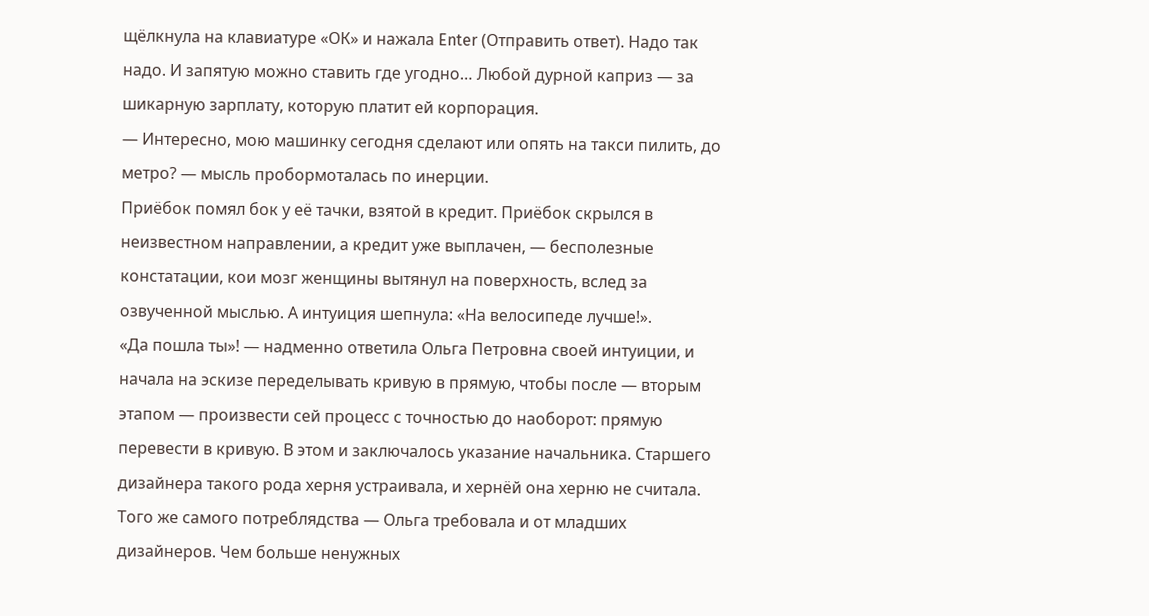щёлкнула на клавиатуре «ОК» и нажала Enter (Отправить ответ). Надо так надо. И запятую можно ставить где угодно… Любой дурной каприз — за шикарную зарплату, которую платит ей корпорация.
— Интересно, мою машинку сегодня сделают или опять на такси пилить, до метро? — мысль пробормоталась по инерции.
Приёбок помял бок у её тачки, взятой в кредит. Приёбок скрылся в неизвестном направлении, а кредит уже выплачен, — бесполезные констатации, кои мозг женщины вытянул на поверхность, вслед за озвученной мыслью. А интуиция шепнула: «На велосипеде лучше!».
«Да пошла ты»! — надменно ответила Ольга Петровна своей интуиции, и начала на эскизе переделывать кривую в прямую, чтобы после — вторым этапом — произвести сей процесс с точностью до наоборот: прямую перевести в кривую. В этом и заключалось указание начальника. Старшего дизайнера такого рода херня устраивала, и хернёй она херню не считала. Того же самого потреблядства — Ольга требовала и от младших дизайнеров. Чем больше ненужных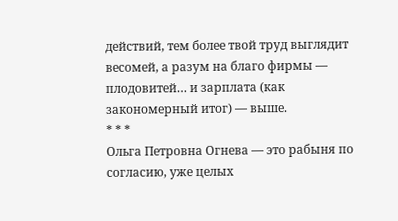действий, тем более твой труд выглядит весомей, а разум на благо фирмы — плодовитей… и зарплата (как закономерный итог) — выше.
* * *
Ольга Петровна Огнева — это рабыня по согласию, уже целых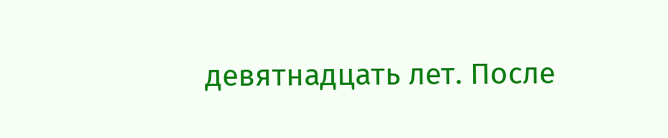девятнадцать лет. После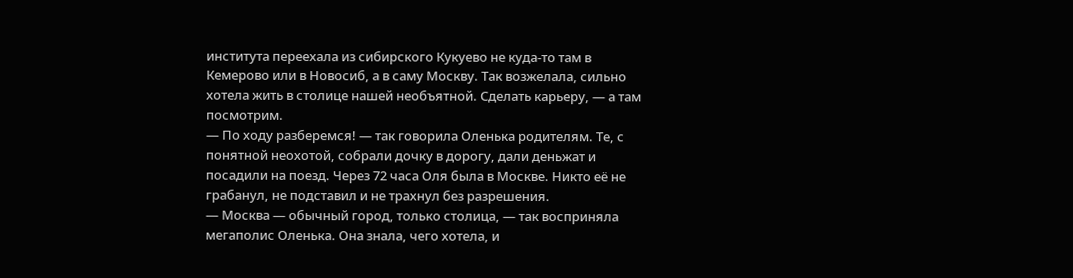института переехала из сибирского Кукуево не куда-то там в Кемерово или в Новосиб, а в саму Москву. Так возжелала, сильно хотела жить в столице нашей необъятной. Сделать карьеру, — а там посмотрим.
— По ходу разберемся! — так говорила Оленька родителям. Те, с понятной неохотой, собрали дочку в дорогу, дали деньжат и посадили на поезд. Через 72 часа Оля была в Москве. Никто её не грабанул, не подставил и не трахнул без разрешения.
— Москва — обычный город, только столица, — так восприняла мегаполис Оленька. Она знала, чего хотела, и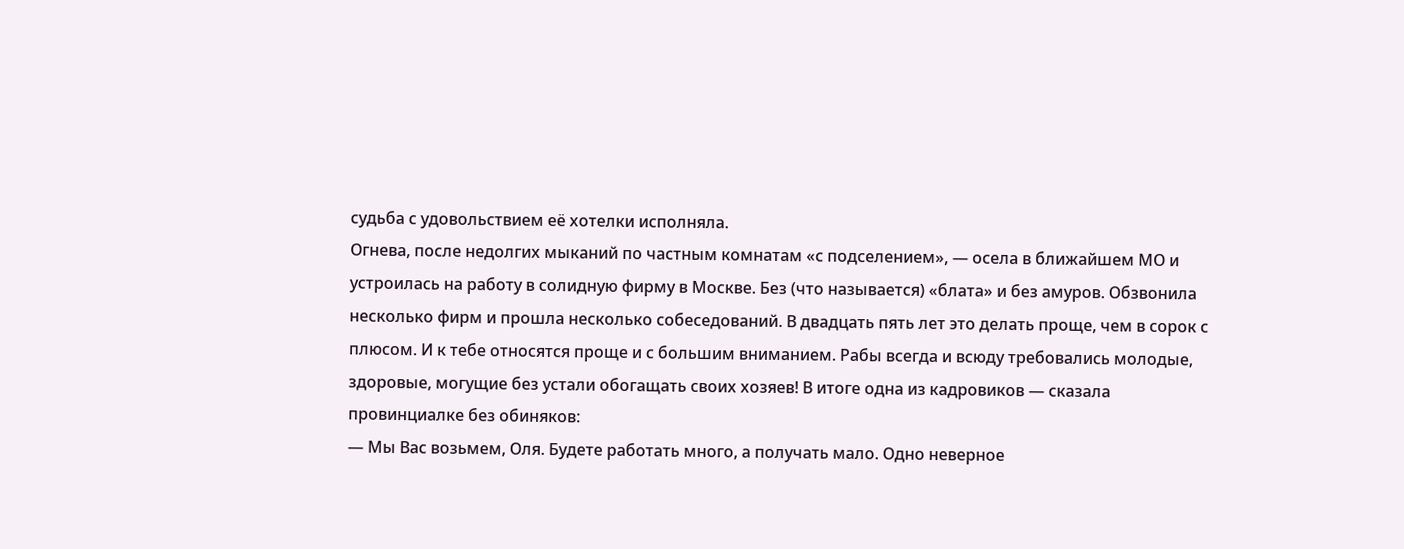судьба с удовольствием её хотелки исполняла.
Огнева, после недолгих мыканий по частным комнатам «с подселением», — осела в ближайшем МО и устроилась на работу в солидную фирму в Москве. Без (что называется) «блата» и без амуров. Обзвонила несколько фирм и прошла несколько собеседований. В двадцать пять лет это делать проще, чем в сорок с плюсом. И к тебе относятся проще и с большим вниманием. Рабы всегда и всюду требовались молодые, здоровые, могущие без устали обогащать своих хозяев! В итоге одна из кадровиков — сказала провинциалке без обиняков:
— Мы Вас возьмем, Оля. Будете работать много, а получать мало. Одно неверное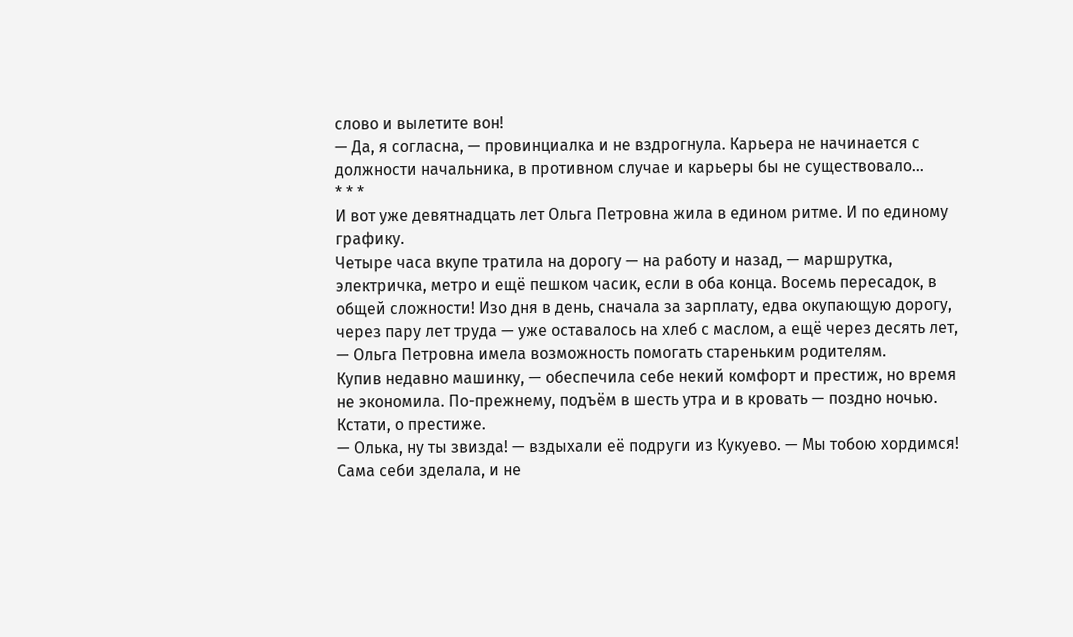слово и вылетите вон!
— Да, я согласна, — провинциалка и не вздрогнула. Карьера не начинается с должности начальника, в противном случае и карьеры бы не существовало…
* * *
И вот уже девятнадцать лет Ольга Петровна жила в едином ритме. И по единому графику.
Четыре часа вкупе тратила на дорогу — на работу и назад, — маршрутка, электричка, метро и ещё пешком часик, если в оба конца. Восемь пересадок, в общей сложности! Изо дня в день, сначала за зарплату, едва окупающую дорогу, через пару лет труда — уже оставалось на хлеб с маслом, а ещё через десять лет, — Ольга Петровна имела возможность помогать стареньким родителям.
Купив недавно машинку, — обеспечила себе некий комфорт и престиж, но время не экономила. По-прежнему, подъём в шесть утра и в кровать — поздно ночью. Кстати, о престиже.
— Олька, ну ты звизда! — вздыхали её подруги из Кукуево. — Мы тобою хордимся! Сама себи зделала, и не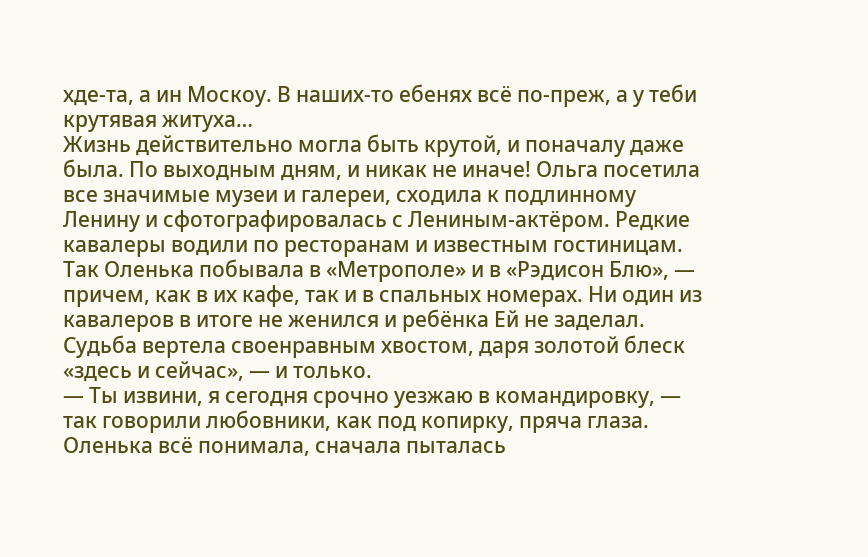хде-та, а ин Москоу. В наших-то ебенях всё по-преж, а у теби крутявая житуха…
Жизнь действительно могла быть крутой, и поначалу даже была. По выходным дням, и никак не иначе! Ольга посетила все значимые музеи и галереи, сходила к подлинному Ленину и сфотографировалась с Лениным-актёром. Редкие кавалеры водили по ресторанам и известным гостиницам. Так Оленька побывала в «Метрополе» и в «Рэдисон Блю», — причем, как в их кафе, так и в спальных номерах. Ни один из кавалеров в итоге не женился и ребёнка Ей не заделал. Судьба вертела своенравным хвостом, даря золотой блеск «здесь и сейчас», — и только.
— Ты извини, я сегодня срочно уезжаю в командировку, — так говорили любовники, как под копирку, пряча глаза. Оленька всё понимала, сначала пыталась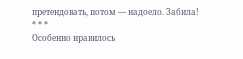претендовать, потом — надоело. Забила!
* * *
Особенно нравилось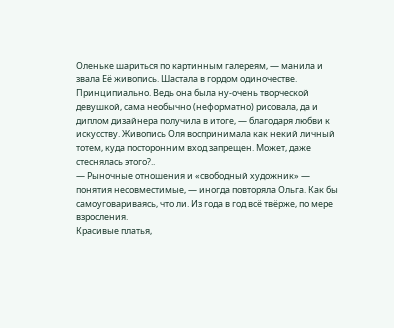Оленьке шариться по картинным галереям, — манила и звала Её живопись. Шастала в гордом одиночестве. Принципиально. Ведь она была ну-очень творческой девушкой, сама необычно (неформатно) рисовала, да и диплом дизайнера получила в итоге, — благодаря любви к искусству. Живопись Оля воспринимала как некий личный тотем, куда посторонним вход запрещен. Может, даже стеснялась этого?..
— Рыночные отношения и «свободный художник» — понятия несовместимые, — иногда повторяла Ольга. Как бы самоуговариваясь, что ли. Из года в год всё твёрже, по мере взросления.
Красивые платья,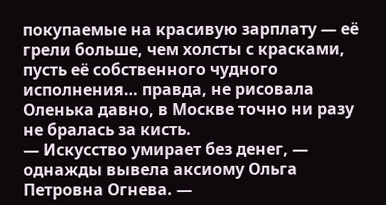покупаемые на красивую зарплату — её грели больше, чем холсты с красками, пусть её собственного чудного исполнения… правда, не рисовала Оленька давно, в Москве точно ни разу не бралась за кисть.
— Искусство умирает без денег, — однажды вывела аксиому Ольга Петровна Огнева. —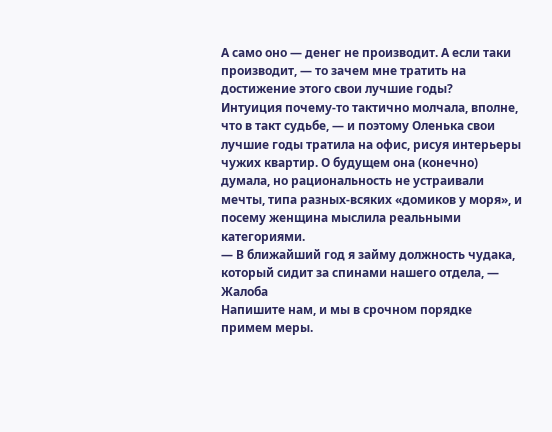А само оно — денег не производит. А если таки производит, — то зачем мне тратить на достижение этого свои лучшие годы?
Интуиция почему-то тактично молчала, вполне, что в такт судьбе, — и поэтому Оленька свои лучшие годы тратила на офис, рисуя интерьеры чужих квартир. О будущем она (конечно) думала, но рациональность не устраивали мечты, типа разных-всяких «домиков у моря», и посему женщина мыслила реальными категориями.
— В ближайший год я займу должность чудака, который сидит за спинами нашего отдела, —
Жалоба
Напишите нам, и мы в срочном порядке примем меры.